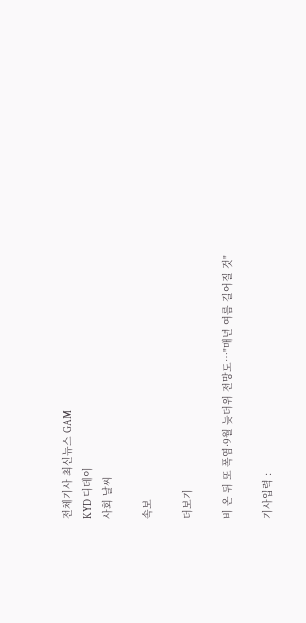전체기사 최신뉴스 GAM
KYD 디데이
사회 날씨

속보

더보기

비 온 뒤 또 폭염·9월 늦더위 전망도…"매년 여름 길어질 것"

기사입력 :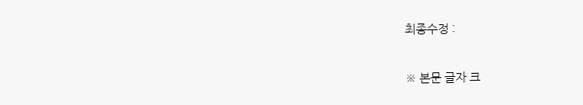최종수정 :

※ 본문 글자 크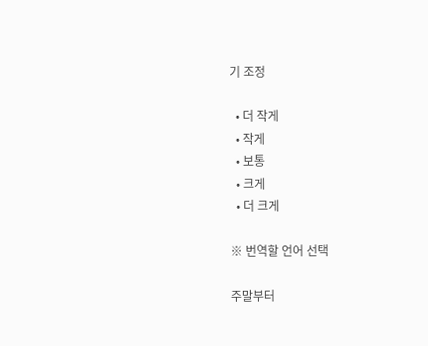기 조정

  • 더 작게
  • 작게
  • 보통
  • 크게
  • 더 크게

※ 번역할 언어 선택

주말부터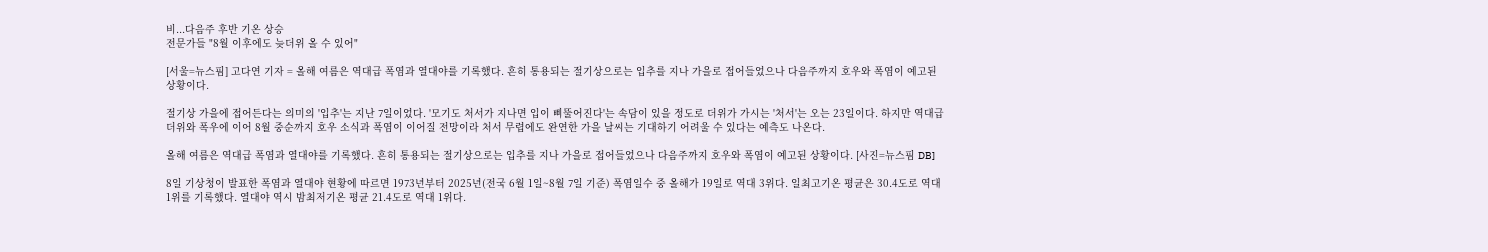비...다음주 후반 기온 상승
전문가들 "8월 이후에도 늦더위 올 수 있어"

[서울=뉴스핌] 고다연 기자 = 올해 여름은 역대급 폭염과 열대야를 기록했다. 흔히 통용되는 절기상으로는 입추를 지나 가을로 접어들었으나 다음주까지 호우와 폭염이 예고된 상황이다.

절기상 가을에 접어든다는 의미의 '입추'는 지난 7일이었다. '모기도 처서가 지나면 입이 삐뚤어진다'는 속담이 있을 정도로 더위가 가시는 '처서'는 오는 23일이다. 하지만 역대급 더위와 폭우에 이어 8월 중순까지 호우 소식과 폭염이 이어질 전망이라 처서 무렵에도 완연한 가을 날씨는 기대하기 어려울 수 있다는 예측도 나온다.

올해 여름은 역대급 폭염과 열대야를 기록했다. 흔히 통용되는 절기상으로는 입추를 지나 가을로 접어들었으나 다음주까지 호우와 폭염이 예고된 상황이다. [사진=뉴스핌 DB]

8일 기상청이 발표한 폭염과 열대야 현황에 따르면 1973년부터 2025년(전국 6월 1일~8월 7일 기준) 폭염일수 중 올해가 19일로 역대 3위다. 일최고기온 평균은 30.4도로 역대 1위를 기록했다. 열대야 역시 밤최저기온 평균 21.4도로 역대 1위다.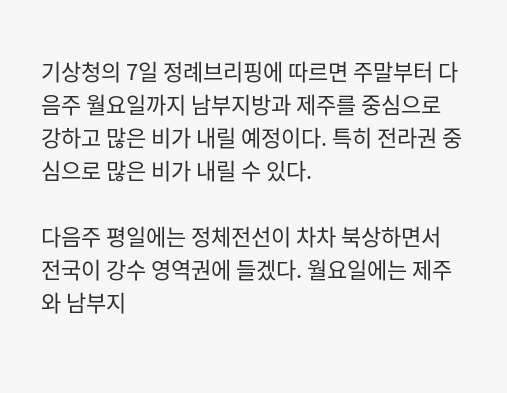기상청의 7일 정례브리핑에 따르면 주말부터 다음주 월요일까지 남부지방과 제주를 중심으로 강하고 많은 비가 내릴 예정이다. 특히 전라권 중심으로 많은 비가 내릴 수 있다.

다음주 평일에는 정체전선이 차차 북상하면서 전국이 강수 영역권에 들겠다. 월요일에는 제주와 남부지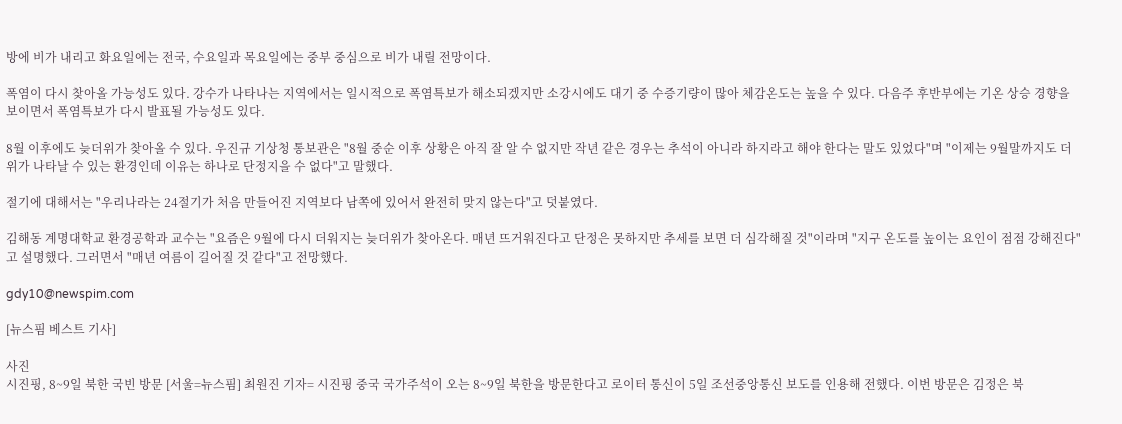방에 비가 내리고 화요일에는 전국, 수요일과 목요일에는 중부 중심으로 비가 내릴 전망이다.

폭염이 다시 찾아올 가능성도 있다. 강수가 나타나는 지역에서는 일시적으로 폭염특보가 해소되겠지만 소강시에도 대기 중 수증기량이 많아 체감온도는 높을 수 있다. 다음주 후반부에는 기온 상승 경향을 보이면서 폭염특보가 다시 발표될 가능성도 있다.

8월 이후에도 늦더위가 찾아올 수 있다. 우진규 기상청 통보관은 "8월 중순 이후 상황은 아직 잘 알 수 없지만 작년 같은 경우는 추석이 아니라 하지라고 해야 한다는 말도 있었다"며 "이제는 9월말까지도 더위가 나타날 수 있는 환경인데 이유는 하나로 단정지을 수 없다"고 말했다.

절기에 대해서는 "우리나라는 24절기가 처음 만들어진 지역보다 남쪽에 있어서 완전히 맞지 않는다"고 덧붙였다.

김해동 계명대학교 환경공학과 교수는 "요즘은 9월에 다시 더워지는 늦더위가 찾아온다. 매년 뜨거워진다고 단정은 못하지만 추세를 보면 더 심각해질 것"이라며 "지구 온도를 높이는 요인이 점점 강해진다"고 설명했다. 그러면서 "매년 여름이 길어질 것 같다"고 전망했다.

gdy10@newspim.com

[뉴스핌 베스트 기사]

사진
시진핑, 8~9일 북한 국빈 방문 [서울=뉴스핌] 최원진 기자= 시진핑 중국 국가주석이 오는 8~9일 북한을 방문한다고 로이터 통신이 5일 조선중앙통신 보도를 인용해 전했다. 이번 방문은 김정은 북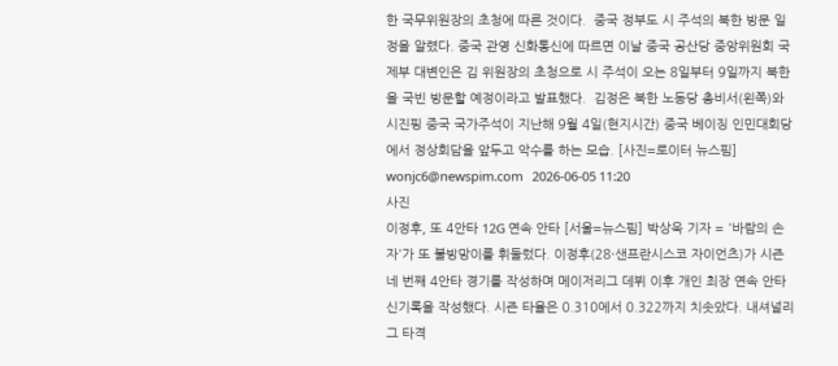한 국무위원장의 초청에 따른 것이다.  중국 정부도 시 주석의 북한 방문 일정을 알렸다. 중국 관영 신화통신에 따르면 이날 중국 공산당 중앙위원회 국제부 대변인은 김 위원장의 초청으로 시 주석이 오는 8일부터 9일까지 북한을 국빈 방문할 예정이라고 발표했다.  김정은 북한 노동당 총비서(왼쪽)와 시진핑 중국 국가주석이 지난해 9월 4일(현지시간) 중국 베이징 인민대회당에서 정상회담을 앞두고 악수를 하는 모습. [사진=로이터 뉴스핌] wonjc6@newspim.com   2026-06-05 11:20
사진
이정후, 또 4안타 12G 연속 안타 [서울=뉴스핌] 박상욱 기자 = '바람의 손자'가 또 불방망이를 휘둘렀다. 이정후(28·샌프란시스코 자이언츠)가 시즌 네 번째 4안타 경기를 작성하며 메이저리그 데뷔 이후 개인 최장 연속 안타 신기록을 작성했다. 시즌 타율은 0.310에서 0.322까지 치솟았다. 내셔널리그 타격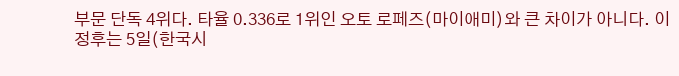부문 단독 4위다. 타율 0.336로 1위인 오토 로페즈(마이애미)와 큰 차이가 아니다. 이정후는 5일(한국시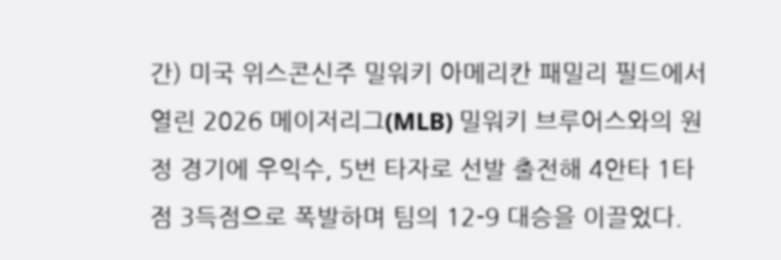간) 미국 위스콘신주 밀워키 아메리칸 패밀리 필드에서 열린 2026 메이저리그(MLB) 밀워키 브루어스와의 원정 경기에 우익수, 5번 타자로 선발 출전해 4안타 1타점 3득점으로 폭발하며 팀의 12-9 대승을 이끌었다.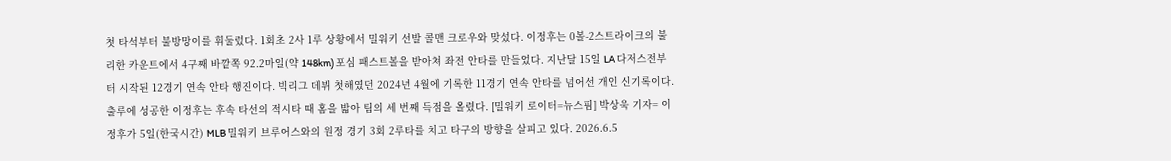첫 타석부터 불방망이를 휘둘렀다. 1회초 2사 1루 상황에서 밀워키 선발 콜맨 크로우와 맞섰다. 이정후는 0볼-2스트라이크의 불리한 카운트에서 4구째 바깥쪽 92.2마일(약 148km) 포심 패스트볼을 받아쳐 좌전 안타를 만들었다. 지난달 15일 LA 다저스전부터 시작된 12경기 연속 안타 행진이다. 빅리그 데뷔 첫해였던 2024년 4월에 기록한 11경기 연속 안타를 넘어선 개인 신기록이다. 출루에 성공한 이정후는 후속 타선의 적시타 때 홈을 밟아 팀의 세 번째 득점을 올렸다. [밀워키 로이터=뉴스핌] 박상욱 기자= 이정후가 5일(한국시간) MLB 밀워키 브루어스와의 원정 경기 3회 2루타를 치고 타구의 방향을 살피고 있다. 2026.6.5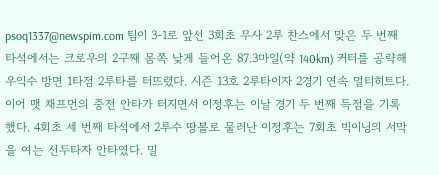psoq1337@newspim.com 팀이 3-1로 앞선 3회초 무사 2루 찬스에서 맞은 두 번째 타석에서는 크로우의 2구째 몸쪽 낮게 들어온 87.3마일(약 140km) 커터를 공략해 우익수 방면 1타점 2루타를 터뜨렸다. 시즌 13호 2루타이자 2경기 연속 멀티히트다. 이어 맷 채프먼의 중전 안타가 터지면서 이정후는 이날 경기 두 번째 득점을 기록했다. 4회초 세 번째 타석에서 2루수 땅볼로 물러난 이정후는 7회초 빅이닝의 서막을 여는 선두타자 안타였다. 밀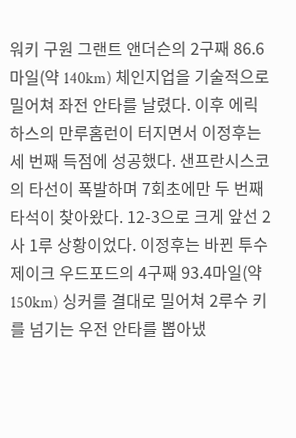워키 구원 그랜트 앤더슨의 2구째 86.6마일(약 140km) 체인지업을 기술적으로 밀어쳐 좌전 안타를 날렸다. 이후 에릭 하스의 만루홈런이 터지면서 이정후는 세 번째 득점에 성공했다. 샌프란시스코의 타선이 폭발하며 7회초에만 두 번째 타석이 찾아왔다. 12-3으로 크게 앞선 2사 1루 상황이었다. 이정후는 바뀐 투수 제이크 우드포드의 4구째 93.4마일(약 150km) 싱커를 결대로 밀어쳐 2루수 키를 넘기는 우전 안타를 뽑아냈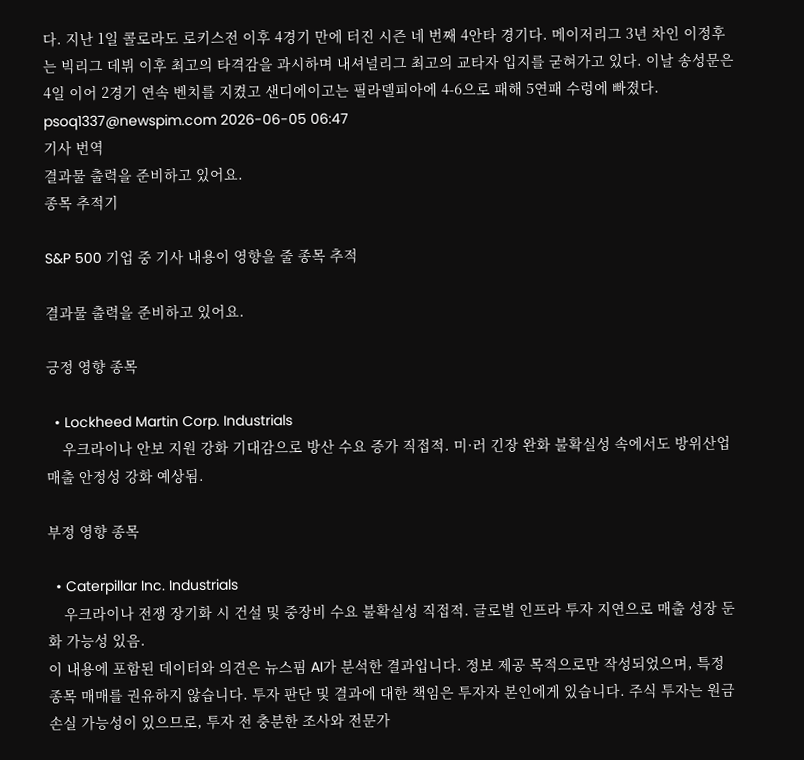다. 지난 1일 콜로라도 로키스전 이후 4경기 만에 터진 시즌 네 번째 4안타 경기다. 메이저리그 3년 차인 이정후는 빅리그 데뷔 이후 최고의 타격감을 과시하며 내셔널리그 최고의 교타자 입지를 굳혀가고 있다. 이날 송성문은 4일 이어 2경기 연속 벤치를 지켰고 샌디에이고는 필라델피아에 4-6으로 패해 5연패 수렁에 빠졌다. psoq1337@newspim.com 2026-06-05 06:47
기사 번역
결과물 출력을 준비하고 있어요.
종목 추적기

S&P 500 기업 중 기사 내용이 영향을 줄 종목 추적

결과물 출력을 준비하고 있어요.

긍정 영향 종목

  • Lockheed Martin Corp. Industrials
    우크라이나 안보 지원 강화 기대감으로 방산 수요 증가 직접적. 미·러 긴장 완화 불확실성 속에서도 방위산업 매출 안정성 강화 예상됨.

부정 영향 종목

  • Caterpillar Inc. Industrials
    우크라이나 전쟁 장기화 시 건설 및 중장비 수요 불확실성 직접적. 글로벌 인프라 투자 지연으로 매출 성장 둔화 가능성 있음.
이 내용에 포함된 데이터와 의견은 뉴스핌 AI가 분석한 결과입니다. 정보 제공 목적으로만 작성되었으며, 특정 종목 매매를 권유하지 않습니다. 투자 판단 및 결과에 대한 책임은 투자자 본인에게 있습니다. 주식 투자는 원금 손실 가능성이 있으므로, 투자 전 충분한 조사와 전문가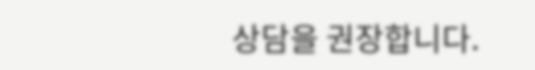상담을 권장합니다.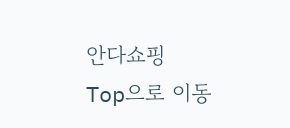안다쇼핑
Top으로 이동